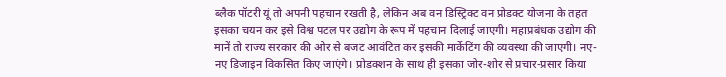ब्लैक पॉटरी यूं तो अपनी पहचान रखती है, लेकिन अब वन डिस्ट्रिक्ट वन प्रोडक्ट योजना के तहत इसका चयन कर इसे विश्व पटल पर उद्योग के रूप में पहचान दिलाई जाएगी। महाप्रबंधक उद्योग की मानें तो राज्य सरकार की ओर से बजट आवंटित कर इसकी मार्केटिंग की व्यवस्था की जाएगी। नए-नए डिजाइन विकसित किए जाएंगे। प्रोडक्शन के साथ ही इसका जोर-शोर से प्रचार-प्रसार किया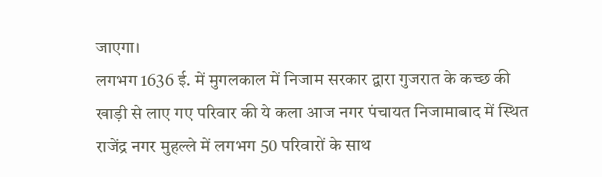जाएगा।
लगभग 1636 ई. में मुगलकाल में निजाम सरकार द्वारा गुजरात के कच्छ की खाड़ी से लाए गए परिवार की ये कला आज नगर पंचायत निजामाबाद में स्थित राजेंद्र नगर मुहल्ले में लगभग 50 परिवारों के साथ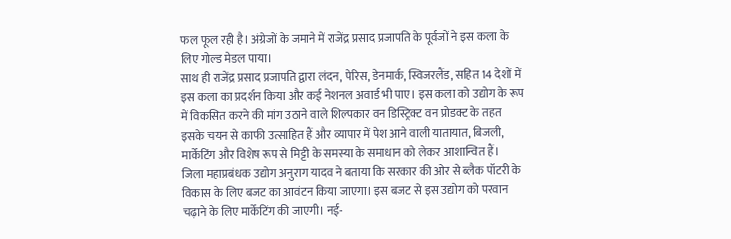फल फूल रही है। अंग्रेजों के जमाने में राजेंद्र प्रसाद प्रजापति के पूर्वजों ने इस कला के लिए गोल्ड मेडल पाया।
साथ ही राजेंद्र प्रसाद प्रजापति द्वारा लंदन, पेरिस, डेनमार्क, स्विजरलैंड, सहित 14 देशों में इस कला का प्रदर्शन किया और कई नेशनल अवार्ड भी पाए। इस कला को उद्योग के रूप में विकसित करने की मांग उठाने वाले शिल्पकार वन डिस्ट्रिक्ट वन प्रोडक्ट के तहत इसके चयन से काफी उत्साहित हैं और व्यापार में पेश आने वाली यातायात, बिजली, मार्केटिंग और विशेष रूप से मिट्टी के समस्या के समाधान को लेकर आशान्वित हैं।
जिला महाप्रबंधक उद्योग अनुराग यादव ने बताया कि सरकार की ओर से ब्लैक पॉटरी के विकास के लिए बजट का आवंटन किया जाएगा। इस बजट से इस उद्योग को परवान चढ़ाने के लिए मार्केटिंग की जाएगी। नई-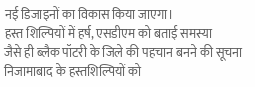नई डिजाइनों का विकास किया जाएगा।
हस्त शिल्पियों में हर्ष, एसडीएम को बताई समस्या
जैसे ही ब्लैक पॉटरी के जिले की पहचान बनने की सूचना निजामाबाद के हस्तशिल्पियों को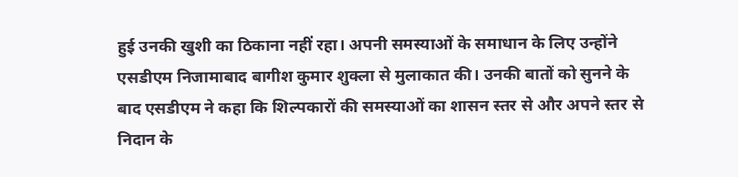हुई उनकी खुशी का ठिकाना नहीं रहा। अपनी समस्याओं के समाधान के लिए उन्होंने एसडीएम निजामाबाद बागीश कुमार शुक्ला से मुलाकात की। उनकी बातों को सुनने के बाद एसडीएम ने कहा कि शिल्पकारों की समस्याओं का शासन स्तर से और अपने स्तर से निदान के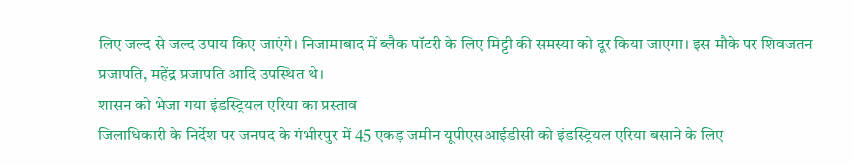लिए जल्द से जल्द उपाय किए जाएंगे। निजामाबाद में ब्लैक पॉटरी के लिए मिट्टी की समस्या को दूर किया जाएगा। इस मौके पर शिवजतन प्रजापति, महेंद्र प्रजापति आदि उपस्थित थे।
शासन को भेजा गया इंडस्ट्रियल एरिया का प्रस्ताव
जिलाधिकारी के निर्देश पर जनपद के गंभीरपुर में 45 एकड़ जमीन यूपीएसआईडीसी को इंडस्ट्रियल एरिया बसाने के लिए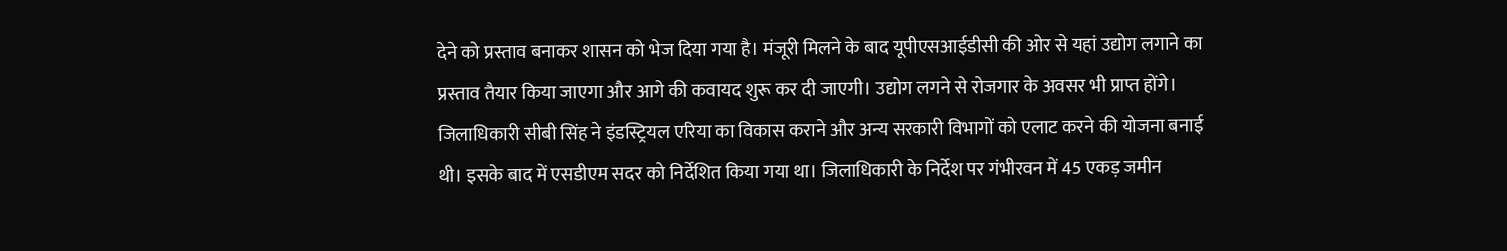देने को प्रस्ताव बनाकर शासन को भेज दिया गया है। मंजूरी मिलने के बाद यूपीएसआईडीसी की ओर से यहां उद्योग लगाने का प्रस्ताव तैयार किया जाएगा और आगे की कवायद शुरू कर दी जाएगी। उद्योग लगने से रोजगार के अवसर भी प्राप्त होंगे।
जिलाधिकारी सीबी सिंह ने इंडस्ट्रियल एरिया का विकास कराने और अन्य सरकारी विभागों को एलाट करने की योजना बनाई थी। इसके बाद में एसडीएम सदर को निर्देशित किया गया था। जिलाधिकारी के निर्देश पर गंभीरवन में 45 एकड़ जमीन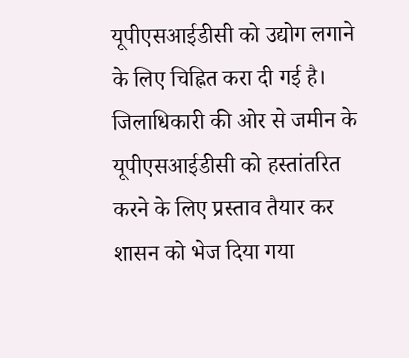यूपीएसआईडीसी को उद्योग लगाने के लिए चिह्नित करा दी गई है। जिलाधिकारी की ओर से जमीन के यूपीएसआईडीसी को हस्तांतरित करने के लिए प्रस्ताव तैयार कर शासन को भेज दिया गया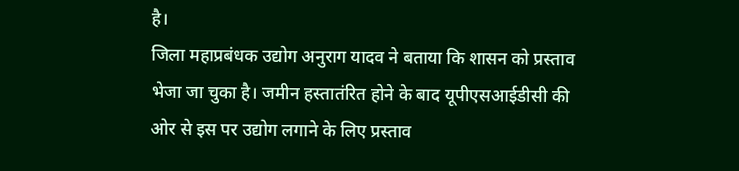है।
जिला महाप्रबंधक उद्योग अनुराग यादव ने बताया कि शासन को प्रस्ताव भेजा जा चुका है। जमीन हस्तातंरित होने के बाद यूपीएसआईडीसी की ओर से इस पर उद्योग लगाने के लिए प्रस्ताव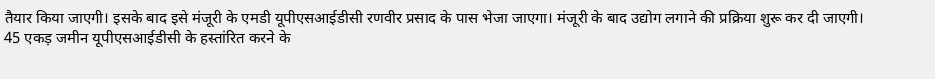तैयार किया जाएगी। इसके बाद इसे मंजूरी के एमडी यूपीएसआईडीसी रणवीर प्रसाद के पास भेजा जाएगा। मंजूरी के बाद उद्योग लगाने की प्रक्रिया शुरू कर दी जाएगी।
45 एकड़ जमीन यूपीएसआईडीसी के हस्तांरित करने के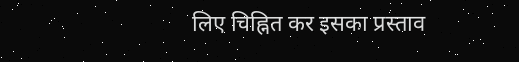लिए चिह्नित कर इसका प्रस्ताव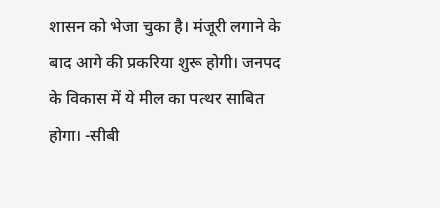शासन को भेजा चुका है। मंजूरी लगाने के बाद आगे की प्रकरिया शुरू होगी। जनपद के विकास में ये मील का पत्थर साबित होगा। -सीबी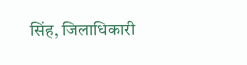सिंह, जिलाधिकारी